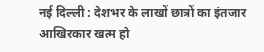नई दिल्ली : देशभर के लाखों छात्रों का इंतजार आखिरकार खत्म हो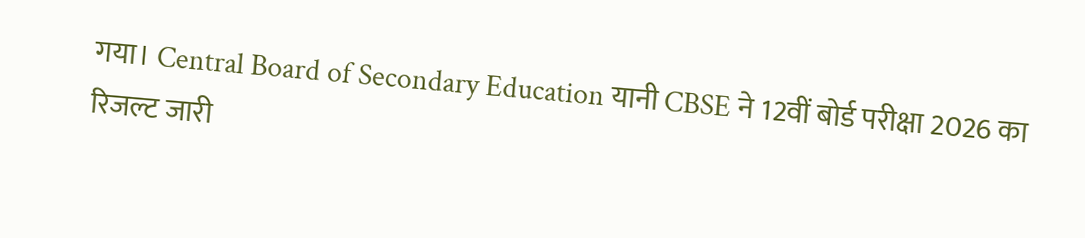गया। Central Board of Secondary Education यानी CBSE ने 12वीं बोर्ड परीक्षा 2026 का रिजल्ट जारी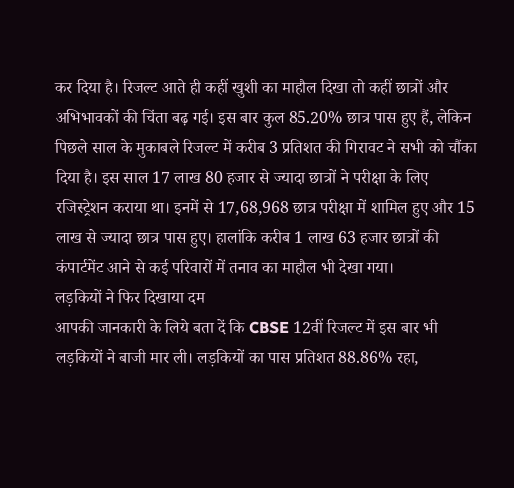कर दिया है। रिजल्ट आते ही कहीं खुशी का माहौल दिखा तो कहीं छात्रों और अभिभावकों की चिंता बढ़ गई। इस बार कुल 85.20% छात्र पास हुए हैं, लेकिन पिछले साल के मुकाबले रिजल्ट में करीब 3 प्रतिशत की गिरावट ने सभी को चौंका दिया है। इस साल 17 लाख 80 हजार से ज्यादा छात्रों ने परीक्षा के लिए रजिस्ट्रेशन कराया था। इनमें से 17,68,968 छात्र परीक्षा में शामिल हुए और 15 लाख से ज्यादा छात्र पास हुए। हालांकि करीब 1 लाख 63 हजार छात्रों की कंपार्टमेंट आने से कई परिवारों में तनाव का माहौल भी देखा गया।
लड़कियों ने फिर दिखाया दम
आपकी जानकारी के लिये बता दें कि CBSE 12वीं रिजल्ट में इस बार भी लड़कियों ने बाजी मार ली। लड़कियों का पास प्रतिशत 88.86% रहा,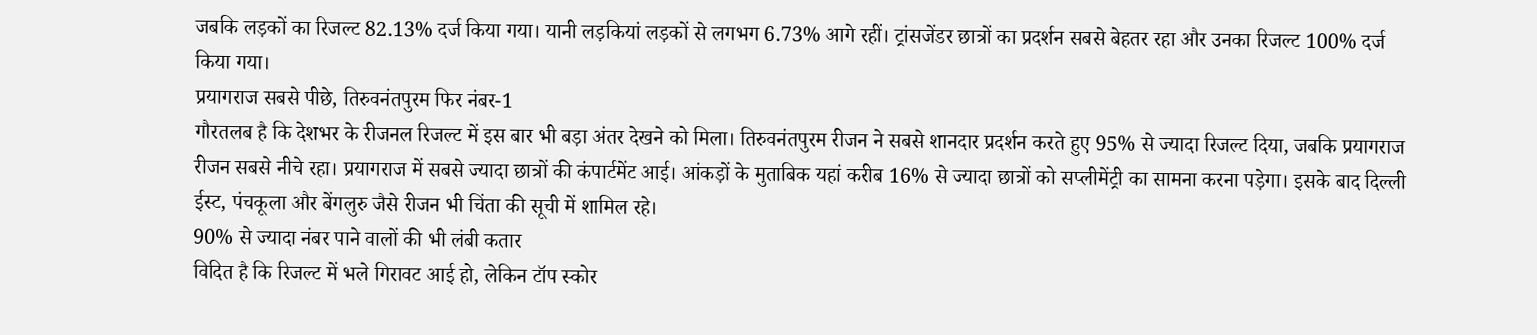जबकि लड़कों का रिजल्ट 82.13% दर्ज किया गया। यानी लड़कियां लड़कों से लगभग 6.73% आगे रहीं। ट्रांसजेंडर छात्रों का प्रदर्शन सबसे बेहतर रहा और उनका रिजल्ट 100% दर्ज किया गया।
प्रयागराज सबसे पीछे, तिरुवनंतपुरम फिर नंबर-1
गौरतलब है कि देशभर के रीजनल रिजल्ट में इस बार भी बड़ा अंतर देखने को मिला। तिरुवनंतपुरम रीजन ने सबसे शानदार प्रदर्शन करते हुए 95% से ज्यादा रिजल्ट दिया, जबकि प्रयागराज रीजन सबसे नीचे रहा। प्रयागराज में सबसे ज्यादा छात्रों की कंपार्टमेंट आई। आंकड़ों के मुताबिक यहां करीब 16% से ज्यादा छात्रों को सप्लीमेंट्री का सामना करना पड़ेगा। इसके बाद दिल्ली ईस्ट, पंचकूला और बेंगलुरु जैसे रीजन भी चिंता की सूची में शामिल रहे।
90% से ज्यादा नंबर पाने वालों की भी लंबी कतार
विदित है कि रिजल्ट में भले गिरावट आई हो, लेकिन टॉप स्कोर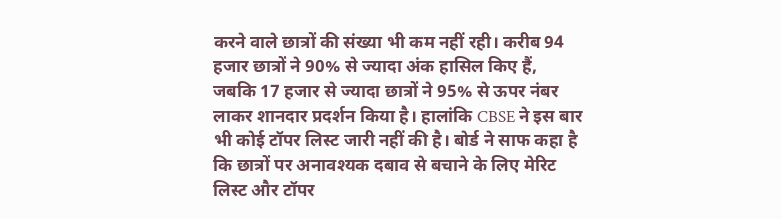करने वाले छात्रों की संख्या भी कम नहीं रही। करीब 94 हजार छात्रों ने 90% से ज्यादा अंक हासिल किए हैं, जबकि 17 हजार से ज्यादा छात्रों ने 95% से ऊपर नंबर लाकर शानदार प्रदर्शन किया है। हालांकि CBSE ने इस बार भी कोई टॉपर लिस्ट जारी नहीं की है। बोर्ड ने साफ कहा है कि छात्रों पर अनावश्यक दबाव से बचाने के लिए मेरिट लिस्ट और टॉपर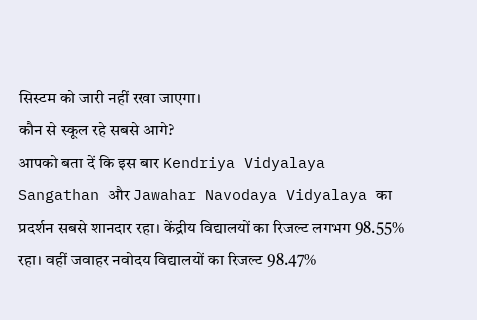सिस्टम को जारी नहीं रखा जाएगा।
कौन से स्कूल रहे सबसे आगे?
आपको बता दें कि इस बार Kendriya Vidyalaya Sangathan और Jawahar Navodaya Vidyalaya का प्रदर्शन सबसे शानदार रहा। केंद्रीय विद्यालयों का रिजल्ट लगभग 98.55% रहा। वहीं जवाहर नवोदय विद्यालयों का रिजल्ट 98.47%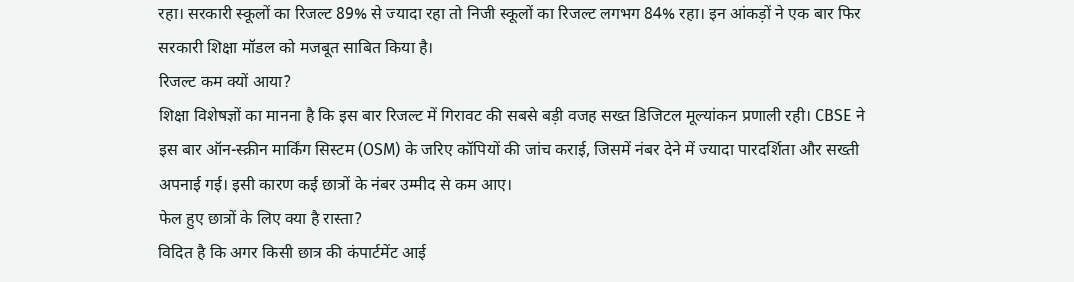रहा। सरकारी स्कूलों का रिजल्ट 89% से ज्यादा रहा तो निजी स्कूलों का रिजल्ट लगभग 84% रहा। इन आंकड़ों ने एक बार फिर सरकारी शिक्षा मॉडल को मजबूत साबित किया है।
रिजल्ट कम क्यों आया?
शिक्षा विशेषज्ञों का मानना है कि इस बार रिजल्ट में गिरावट की सबसे बड़ी वजह सख्त डिजिटल मूल्यांकन प्रणाली रही। CBSE ने इस बार ऑन-स्क्रीन मार्किंग सिस्टम (OSM) के जरिए कॉपियों की जांच कराई, जिसमें नंबर देने में ज्यादा पारदर्शिता और सख्ती अपनाई गई। इसी कारण कई छात्रों के नंबर उम्मीद से कम आए।
फेल हुए छात्रों के लिए क्या है रास्ता?
विदित है कि अगर किसी छात्र की कंपार्टमेंट आई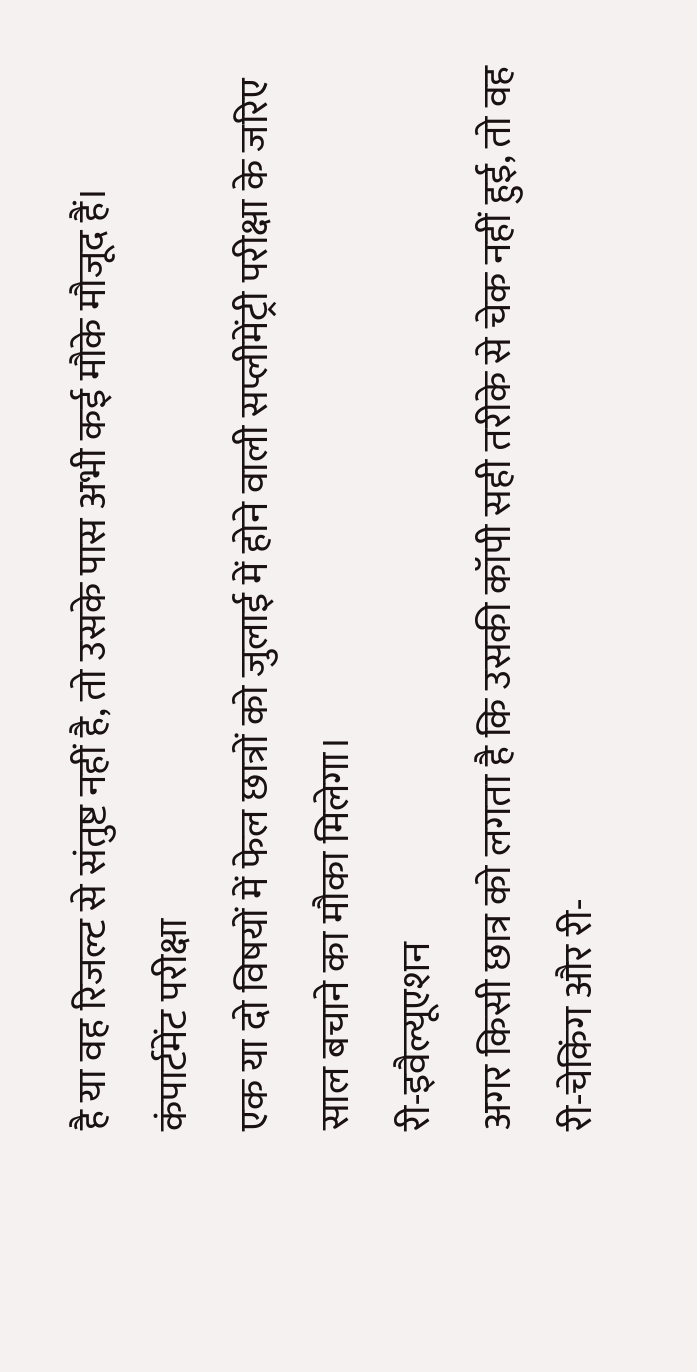है या वह रिजल्ट से संतुष्ट नहीं है, तो उसके पास अभी कई मौके मौजूद हैं।
कंपार्टमेंट परीक्षा
एक या दो विषयों में फेल छात्रों को जुलाई में होने वाली सप्लीमेंट्री परीक्षा के जरिए साल बचाने का मौका मिलेगा।
री-इवैल्यूएशन
अगर किसी छात्र को लगता है कि उसकी कॉपी सही तरीके से चेक नहीं हुई, तो वह री-चेकिंग और री-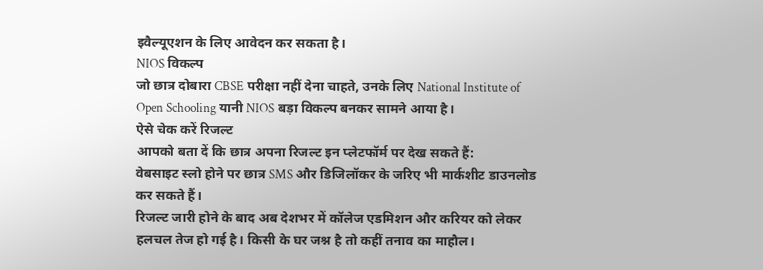इवैल्यूएशन के लिए आवेदन कर सकता है।
NIOS विकल्प
जो छात्र दोबारा CBSE परीक्षा नहीं देना चाहते, उनके लिए National Institute of Open Schooling यानी NIOS बड़ा विकल्प बनकर सामने आया है।
ऐसे चेक करें रिजल्ट
आपको बता दें कि छात्र अपना रिजल्ट इन प्लेटफॉर्म पर देख सकते हैं:
वेबसाइट स्लो होने पर छात्र SMS और डिजिलॉकर के जरिए भी मार्कशीट डाउनलोड कर सकते हैं।
रिजल्ट जारी होने के बाद अब देशभर में कॉलेज एडमिशन और करियर को लेकर हलचल तेज हो गई है। किसी के घर जश्न है तो कहीं तनाव का माहौल।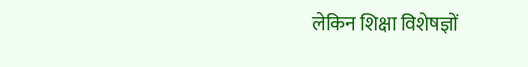लेकिन शिक्षा विशेषज्ञों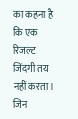का कहना है कि एक रिजल्ट जिंदगी तय नहीं करता। जिन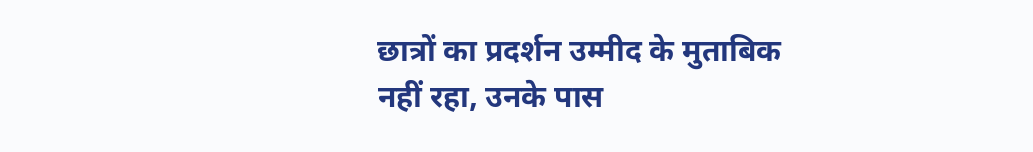छात्रों का प्रदर्शन उम्मीद के मुताबिक नहीं रहा, उनके पास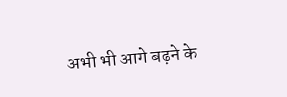अभी भी आगे बढ़ने के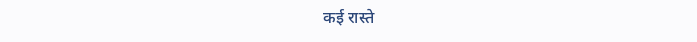कई रास्ते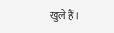खुले हैं।